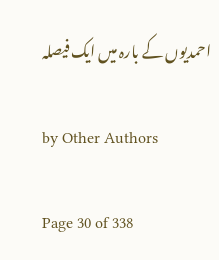احمدیوں کے بارہ میں ایک فیصلہ

by Other Authors

Page 30 of 338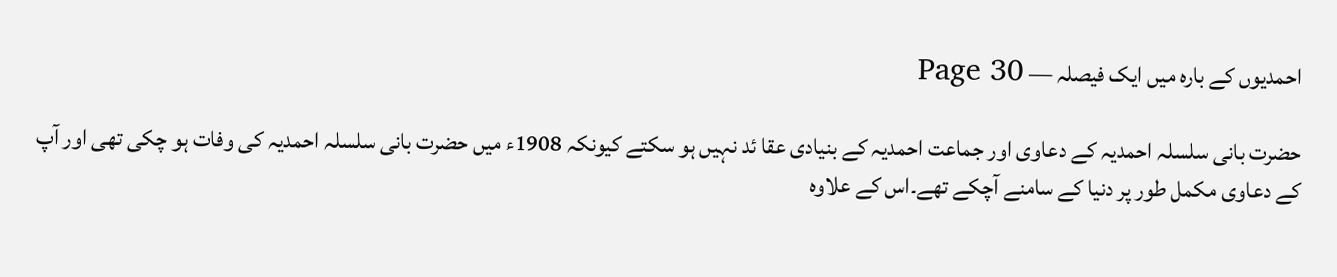احمدیوں کے بارہ میں ایک فیصلہ — Page 30

حضرت بانی سلسلہ احمدیہ کے دعاوی اور جماعت احمدیہ کے بنیادی عقا ئد نہیں ہو سکتے کیونکہ 1908ء میں حضرت بانی سلسلہ احمدیہ کی وفات ہو چکی تھی اور آپ کے دعاوی مکمل طور پر دنیا کے سامنے آچکے تھے۔اس کے علاوہ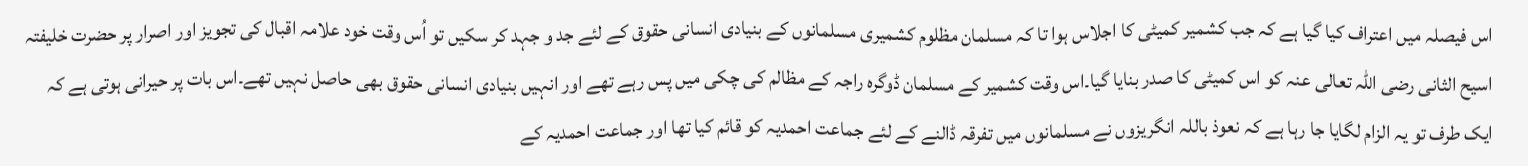اس فیصلہ میں اعتراف کیا گیا ہے کہ جب کشمیر کمیٹی کا اجلاس ہوا تا کہ مسلمان مظلوم کشمیری مسلمانوں کے بنیادی انسانی حقوق کے لئے جد و جہد کر سکیں تو اُس وقت خود علامہ اقبال کی تجویز اور اصرار پر حضرت خلیفتہ اسیح الثانی رضی اللہ تعالی عنہ کو اس کمیٹی کا صدر بنایا گیا۔اس وقت کشمیر کے مسلمان ڈوگرہ راجہ کے مظالم کی چکی میں پس رہے تھے اور انہیں بنیادی انسانی حقوق بھی حاصل نہیں تھے۔اس بات پر حیرانی ہوتی ہے کہ ایک طرف تو یہ الزام لگایا جا رہا ہے کہ نعوذ باللہ انگریزوں نے مسلمانوں میں تفرقہ ڈالنے کے لئے جماعت احمدیہ کو قائم کیا تھا اور جماعت احمدیہ کے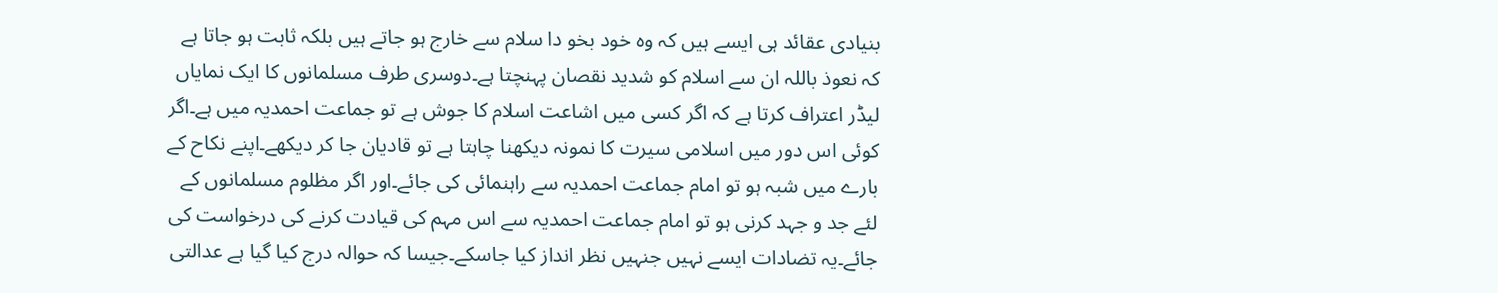بنیادی عقائد ہی ایسے ہیں کہ وہ خود بخو دا سلام سے خارج ہو جاتے ہیں بلکہ ثابت ہو جاتا ہے کہ نعوذ باللہ ان سے اسلام کو شدید نقصان پہنچتا ہے۔دوسری طرف مسلمانوں کا ایک نمایاں لیڈر اعتراف کرتا ہے کہ اگر کسی میں اشاعت اسلام کا جوش ہے تو جماعت احمدیہ میں ہے۔اگر کوئی اس دور میں اسلامی سیرت کا نمونہ دیکھنا چاہتا ہے تو قادیان جا کر دیکھے۔اپنے نکاح کے بارے میں شبہ ہو تو امام جماعت احمدیہ سے راہنمائی کی جائے۔اور اگر مظلوم مسلمانوں کے لئے جد و جہد کرنی ہو تو امام جماعت احمدیہ سے اس مہم کی قیادت کرنے کی درخواست کی جائے۔یہ تضادات ایسے نہیں جنہیں نظر انداز کیا جاسکے۔جیسا کہ حوالہ درج کیا گیا ہے عدالتی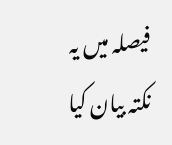فیصلہ میں یہ نکتہ بیان کیا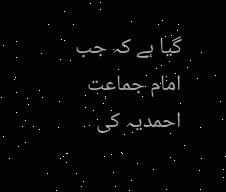گیا ہے کہ جب امام جماعت احمدیہ کی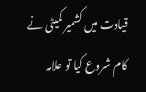قیادت میں کشمیر کمیٹی نے کام شروع کیا تو علامہ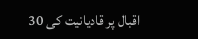اقبال پر قادیانیت کی 30